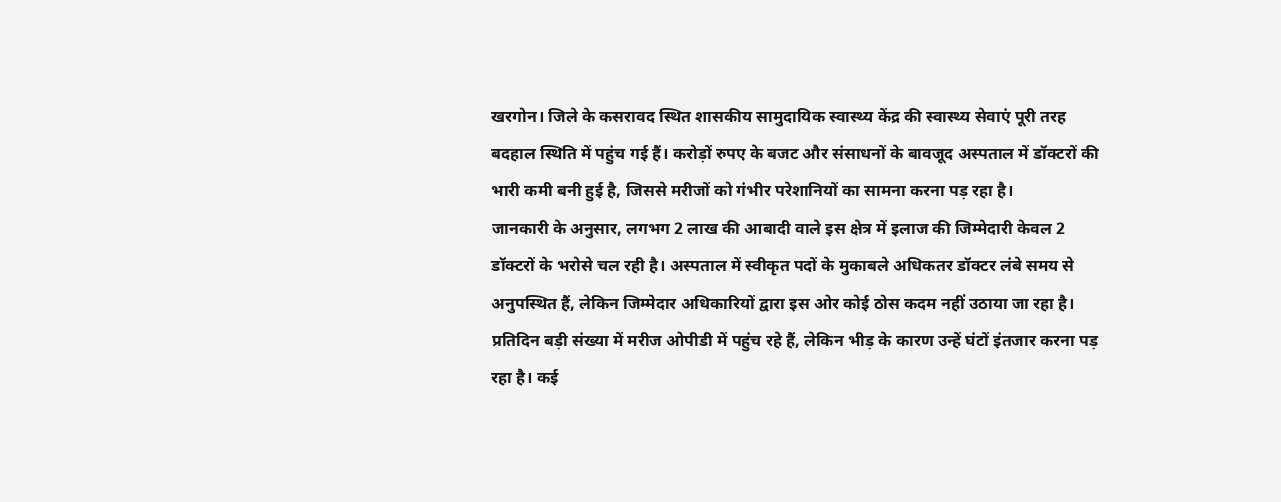खरगोन। जिले के कसरावद स्थित शासकीय सामुदायिक स्वास्थ्य केंद्र की स्वास्थ्य सेवाएं पूरी तरह बदहाल स्थिति में पहुंच गई हैं। करोड़ों रुपए के बजट और संसाधनों के बावजूद अस्पताल में डॉक्टरों की भारी कमी बनी हुई है, जिससे मरीजों को गंभीर परेशानियों का सामना करना पड़ रहा है।
जानकारी के अनुसार, लगभग 2 लाख की आबादी वाले इस क्षेत्र में इलाज की जिम्मेदारी केवल 2 डॉक्टरों के भरोसे चल रही है। अस्पताल में स्वीकृत पदों के मुकाबले अधिकतर डॉक्टर लंबे समय से अनुपस्थित हैं, लेकिन जिम्मेदार अधिकारियों द्वारा इस ओर कोई ठोस कदम नहीं उठाया जा रहा है।
प्रतिदिन बड़ी संख्या में मरीज ओपीडी में पहुंच रहे हैं, लेकिन भीड़ के कारण उन्हें घंटों इंतजार करना पड़ रहा है। कई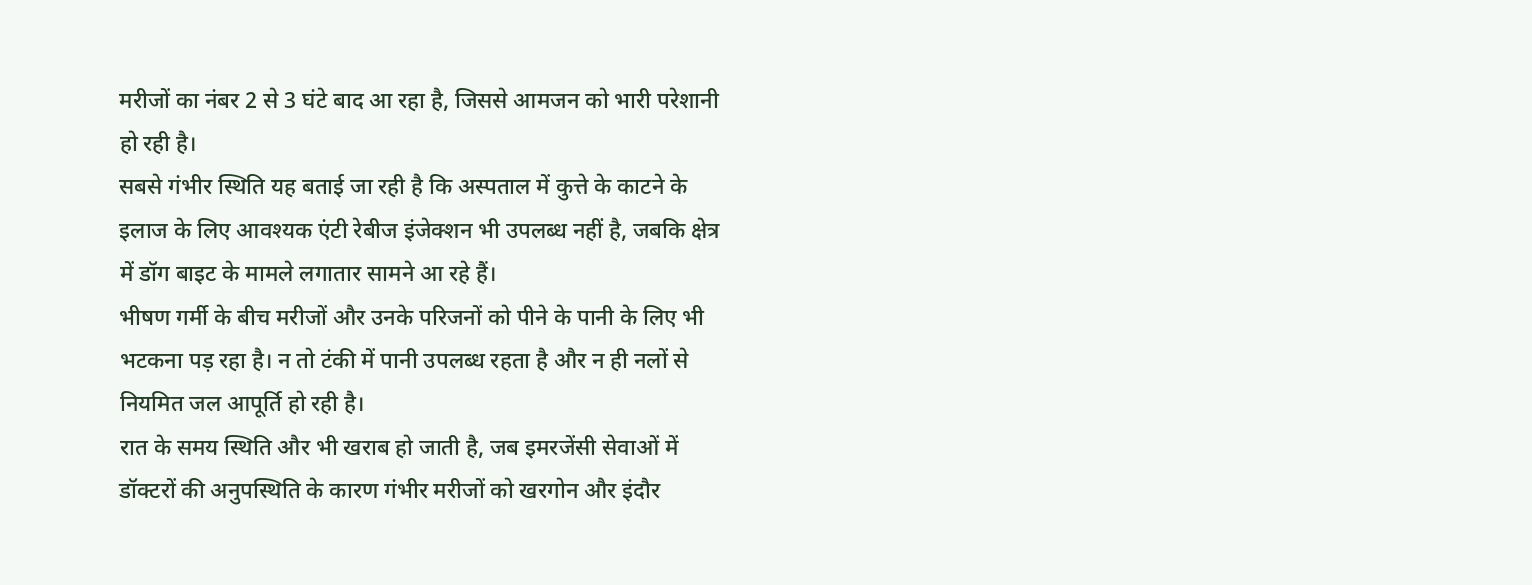मरीजों का नंबर 2 से 3 घंटे बाद आ रहा है, जिससे आमजन को भारी परेशानी हो रही है।
सबसे गंभीर स्थिति यह बताई जा रही है कि अस्पताल में कुत्ते के काटने के इलाज के लिए आवश्यक एंटी रेबीज इंजेक्शन भी उपलब्ध नहीं है, जबकि क्षेत्र में डॉग बाइट के मामले लगातार सामने आ रहे हैं।
भीषण गर्मी के बीच मरीजों और उनके परिजनों को पीने के पानी के लिए भी भटकना पड़ रहा है। न तो टंकी में पानी उपलब्ध रहता है और न ही नलों से नियमित जल आपूर्ति हो रही है।
रात के समय स्थिति और भी खराब हो जाती है, जब इमरजेंसी सेवाओं में डॉक्टरों की अनुपस्थिति के कारण गंभीर मरीजों को खरगोन और इंदौर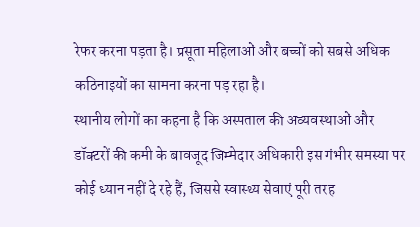रेफर करना पड़ता है। प्रसूता महिलाओं और बच्चों को सबसे अधिक कठिनाइयों का सामना करना पड़ रहा है।
स्थानीय लोगों का कहना है कि अस्पताल की अव्यवस्थाओं और डॉक्टरों की कमी के बावजूद जिम्मेदार अधिकारी इस गंभीर समस्या पर कोई ध्यान नहीं दे रहे हैं, जिससे स्वास्थ्य सेवाएं पूरी तरह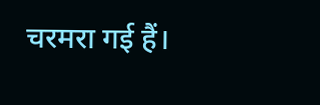चरमरा गई हैं।